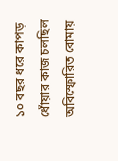১০ বছর ধরে কাপড় ধোঁয়ার কাজ চলছিল অবিস্ফোরিত বোমায়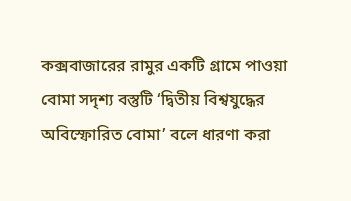কক্সবাজারের রামুর একটি গ্রামে পাওয়া বোমা সদৃশ্য বস্তুটি ‘দ্বিতীয় বিশ্বযুদ্ধের অবিস্ফোরিত বোমা’ বলে ধারণা করা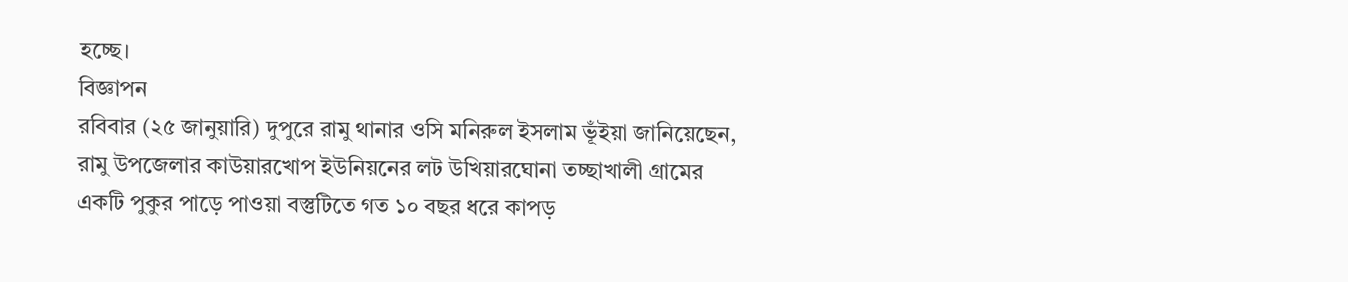হচ্ছে।
বিজ্ঞাপন
রবিবার (২৫ জানুয়ারি) দুপুরে রামু থানার ওসি মনিরুল ইসলাম ভূঁইয়া জানিয়েছেন, রামু উপজেলার কাউয়ারখোপ ইউনিয়নের লট উখিয়ারঘোনা তচ্ছাখালী গ্রামের একটি পুকুর পাড়ে পাওয়া বস্তুটিতে গত ১০ বছর ধরে কাপড়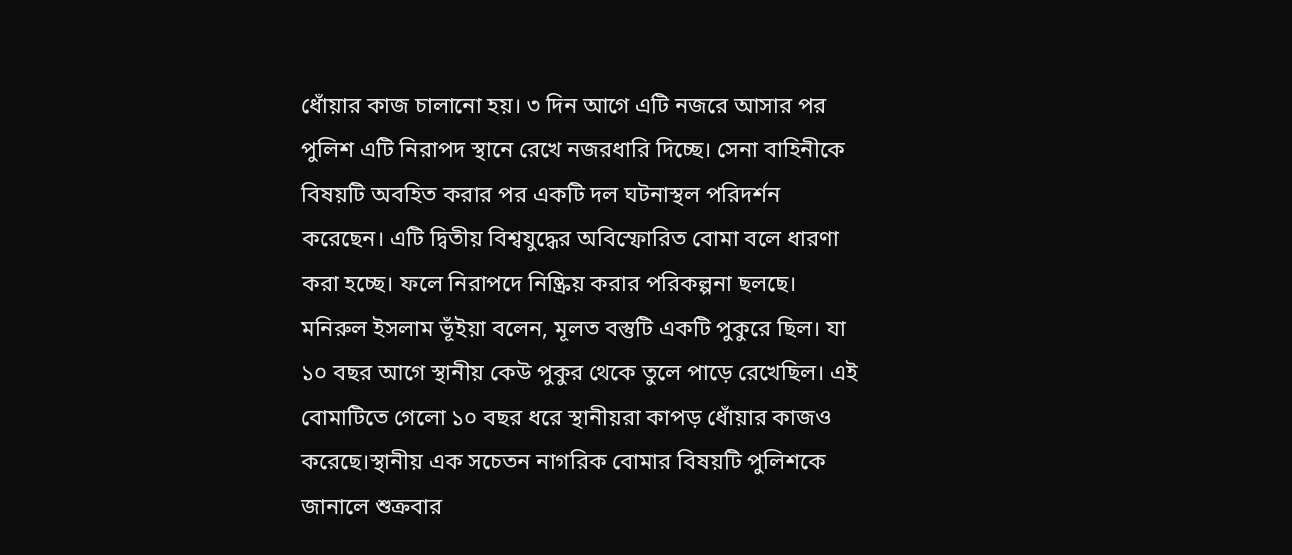ধোঁয়ার কাজ চালানো হয়। ৩ দিন আগে এটি নজরে আসার পর পুলিশ এটি নিরাপদ স্থানে রেখে নজরধারি দিচ্ছে। সেনা বাহিনীকে বিষয়টি অবহিত করার পর একটি দল ঘটনাস্থল পরিদর্শন করেছেন। এটি দ্বিতীয় বিশ্বযুদ্ধের অবিস্ফোরিত বোমা বলে ধারণা করা হচ্ছে। ফলে নিরাপদে নিষ্ক্রিয় করার পরিকল্পনা ছলছে।
মনিরুল ইসলাম ভূঁইয়া বলেন, মূলত বস্তুটি একটি পুকুরে ছিল। যা ১০ বছর আগে স্থানীয় কেউ পুকুর থেকে তুলে পাড়ে রেখেছিল। এই বোমাটিতে গেলো ১০ বছর ধরে স্থানীয়রা কাপড় ধোঁয়ার কাজও করেছে।স্থানীয় এক সচেতন নাগরিক বোমার বিষয়টি পুলিশকে জানালে শুক্রবার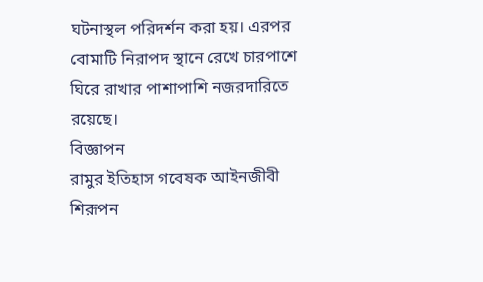ঘটনাস্থল পরিদর্শন করা হয়। এরপর বোমাটি নিরাপদ স্থানে রেখে চারপাশে ঘিরে রাখার পাশাপাশি নজরদারিতে রয়েছে।
বিজ্ঞাপন
রামুর ইতিহাস গবেষক আইনজীবী শিরূপন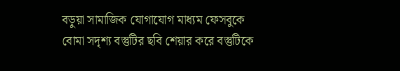বড়ুয়া সামাজিক যোগাযোগ মাধ্যম ফেসবুকে বোমা সদৃশ্য বস্তুটির ছবি শেয়ার করে বস্তুটিকে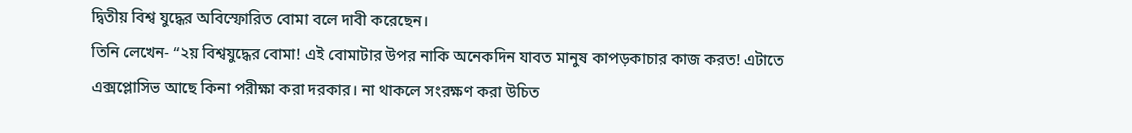দ্বিতীয় বিশ্ব যুদ্ধের অবিস্ফোরিত বোমা বলে দাবী করেছেন।
তিনি লেখেন- “২য় বিশ্বযুদ্ধের বোমা! এই বোমাটার উপর নাকি অনেকদিন যাবত মানুষ কাপড়কাচার কাজ করত! এটাতে এক্সপ্লোসিভ আছে কিনা পরীক্ষা করা দরকার। না থাকলে সংরক্ষণ করা উচিত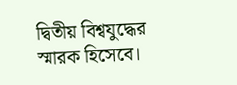দ্বিতীয় বিশ্বযুদ্ধের স্মারক হিসেবে।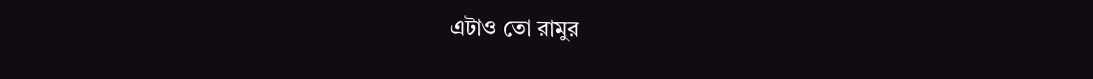এটাও তো রামুর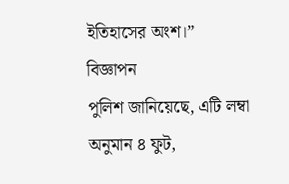ইতিহাসের অংশ।”
বিজ্ঞাপন
পুলিশ জানিয়েছে, এটি লম্বা অনুমান ৪ ফুট,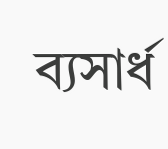ব্যসার্ধ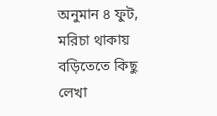অনুমান ৪ ফুট, মরিচা থাকায় বড়িতেতে কিছু লেখা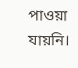পাওয়া যায়নি।